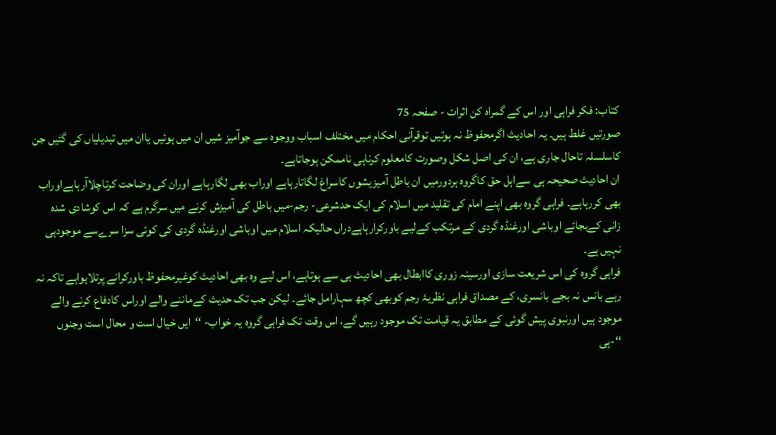کتاب: فکر فراہی اور اس کے گمراہ کن اثرات - صفحہ 75
صورتیں غلط ہیں۔ یہ احادیث اگرمحفوظ نہ ہوتیں توقرآنی احکام میں مختلف اسباب ووجوہ سے جوآمیز شیں ان میں ہوئیں یاان میں تبدیلیاں کی گئیں جن کاسلسلہ تاحال جاری ہے، ان کی اصل شکل وصورت کامعلوم کرناہی ناممکن ہوجاتاہے۔
ان احادیث صحیحہ ہی سےاہل حق کاگروہ ہردورمیں ان باطل آمیزیشوں کاسراغ لگاتارہاہے اوراب بھی لگارہاہے اوران کی وضاحت کرتاچلاآرہاہےاوراب بھی کررہاہے۔ فراہی گروہ بھی اپنے امام کی تقلید میں اسلام کی ایک حدشرعی- رجم-میں باطل کی آمیزش کرنے میں سرگرم ہے کہ اس کوشادی شدہ زانی کےبجائے اوباشی اورغنڈہ گردی کے مرتکب کےلیے باورکرارہاہےدراں حالیکہ اسلام میں اوباشی اورغنڈہ گردی کی کوئی سزا سرےسے موجودہی نہیں ہے۔
فراہی گروہ کی اس شریعت سازی اورسینہ زوری کاابطال بھی احادیث ہی سے ہوتاہے، اس لیے وہ بھی احادیث کوغیرمحفوظ باورکرانے پرتلاہواہے تاکہ نہ رہے بانس نہ بجے بانسری، کے مصداق فراہی نظریۂ رجم کوبھی کچھ سہارامل جائے۔ لیکن جب تک حدیث کےماننے والے اوراس کادفاع کرنے والے موجود ہیں اورنبوی پیش گوئی کے مطابق یہ قیامت تک موجود رہیں گے، اس وقت تک فراہی گروہ یہ خواب- ‘‘ایں خیال است و محال است وجنوں ‘‘-ہی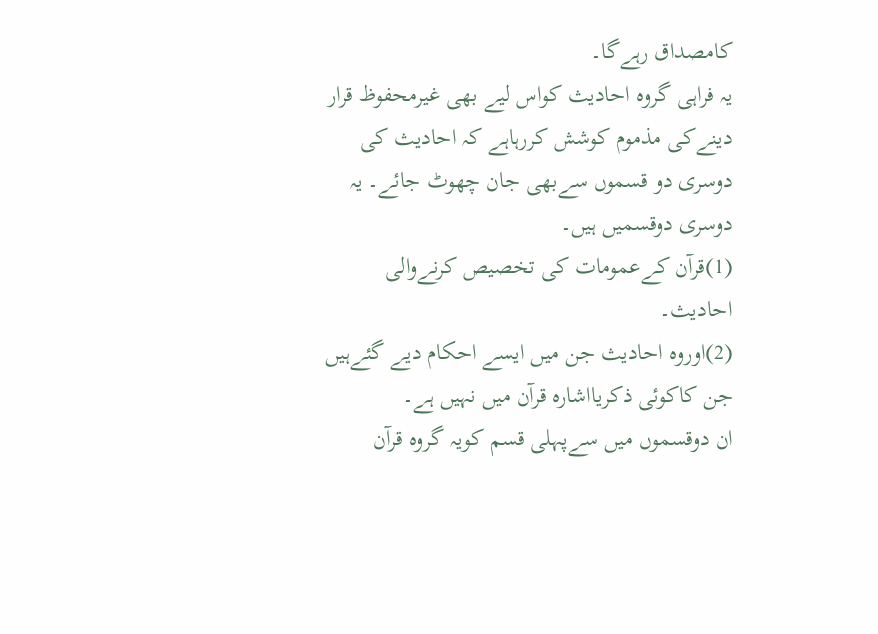کامصداق رہےگا۔
یہ فراہی گروہ احادیث کواس لیے بھی غیرمحفوظ قرار دینےکی مذموم کوشش کررہاہے کہ احادیث کی دوسری دو قسموں سےبھی جان چھوٹ جائے۔ یہ دوسری دوقسمیں ہیں۔
(1)قرآن کےعمومات کی تخصیص کرنےوالی احادیث۔
(2)اوروہ احادیث جن میں ایسے احکام دیے گئےہیں جن کاکوئی ذکریااشارہ قرآن میں نہیں ہے۔
ان دوقسموں میں سےپہلی قسم کویہ گروہ قرآن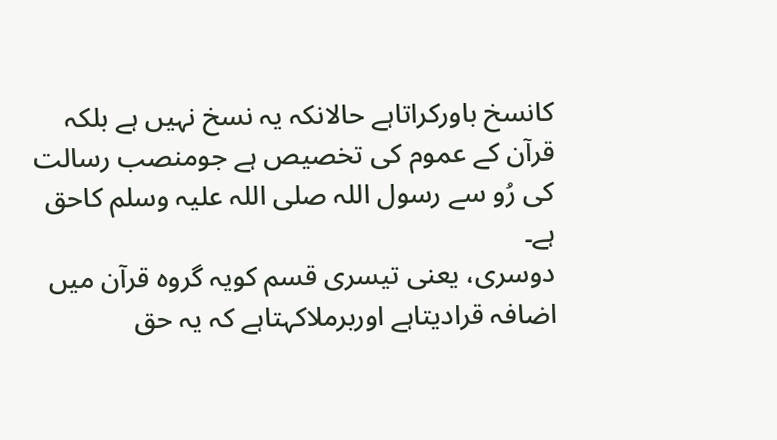کانسخ باورکراتاہے حالانکہ یہ نسخ نہیں ہے بلکہ قرآن کے عموم کی تخصیص ہے جومنصب رسالت کی رُو سے رسول اللہ صلی اللہ علیہ وسلم کاحق ہے۔
دوسری، یعنی تیسری قسم کویہ گروہ قرآن میں اضافہ قرادیتاہے اوربرملاکہتاہے کہ یہ حق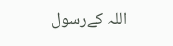اللہ کےرسول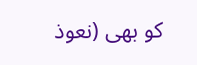کو بھی (نعوذ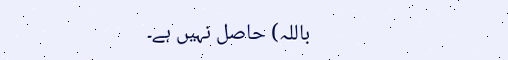باللہ) حاصل نہیں ہے۔